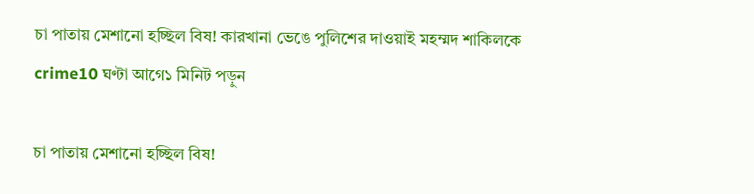চা পাতায় মেশানো হচ্ছিল বিষ! কারখানা ভেঙে পুলিশের দাওয়াই মহম্মদ শাকিলকে
crime10 ঘণ্টা আগে১ মিনিট পড়ুন

চা পাতায় মেশানো হচ্ছিল বিষ!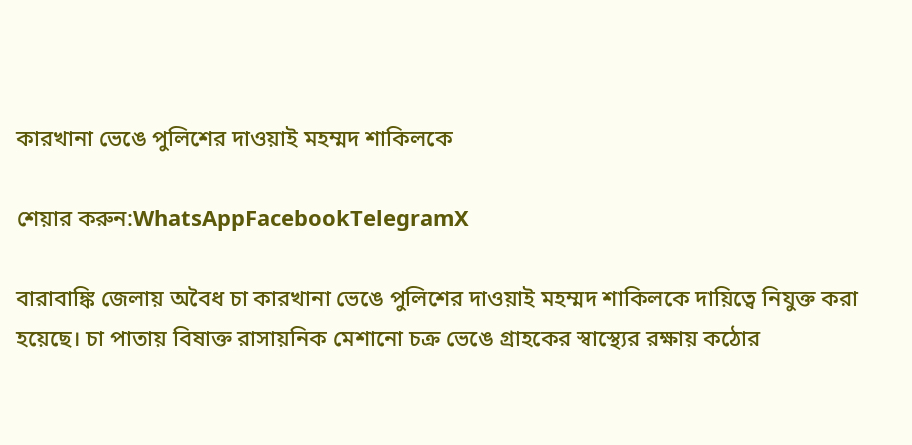কারখানা ভেঙে পুলিশের দাওয়াই মহম্মদ শাকিলকে

শেয়ার করুন:WhatsAppFacebookTelegramX

বারাবাঙ্কি জেলায় অবৈধ চা কারখানা ভেঙে পুলিশের দাওয়াই মহম্মদ শাকিলকে দায়িত্বে নিযুক্ত করা হয়েছে। চা পাতায় বিষাক্ত রাসায়নিক মেশানো চক্র ভেঙে গ্রাহকের স্বাস্থ্যের রক্ষায় কঠোর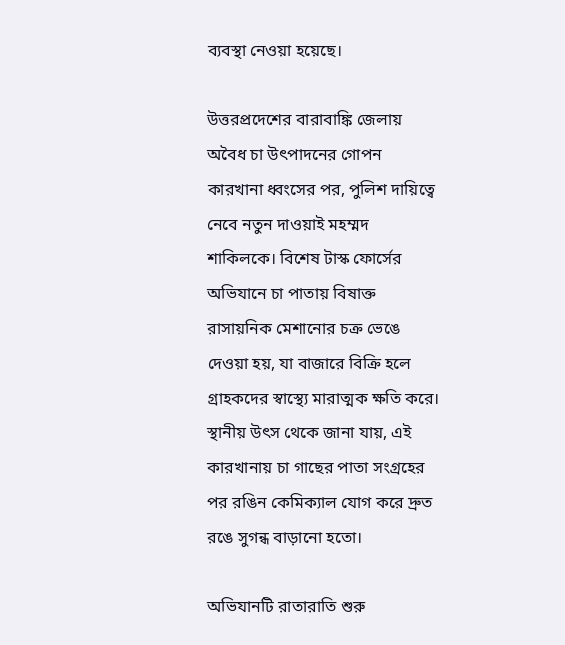ব্যবস্থা নেওয়া হয়েছে।

উত্তরপ্রদেশের বারাবাঙ্কি জেলায় অবৈধ চা উৎপাদনের গোপন কারখানা ধ্বংসের পর, পুলিশ দায়িত্বে নেবে নতুন দাওয়াই মহম্মদ শাকিলকে। বিশেষ টাস্ক ফোর্সের অভিযানে চা পাতায় বিষাক্ত রাসায়নিক মেশানোর চক্র ভেঙে দেওয়া হয়, যা বাজারে বিক্রি হলে গ্রাহকদের স্বাস্থ্যে মারাত্মক ক্ষতি করে। স্থানীয় উৎস থেকে জানা যায়, এই কারখানায় চা গাছের পাতা সংগ্রহের পর রঙিন কেমিক্যাল যোগ করে দ্রুত রঙে সুগন্ধ বাড়ানো হতো।

অভিযানটি রাতারাতি শুরু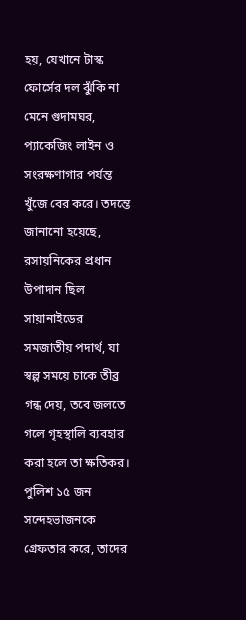হয়, যেখানে টাস্ক ফোর্সের দল ঝুঁকি না মেনে গুদামঘর, প্যাকেজিং লাইন ও সংরক্ষণাগার পর্যন্ত খুঁজে বের করে। তদন্তে জানানো হয়েছে, রসায়নিকের প্রধান উপাদান ছিল সায়ানাইডের সমজাতীয় পদার্থ, যা স্বল্প সময়ে চাকে তীব্র গন্ধ দেয়, তবে জলতে গলে গৃহস্থালি ব্যবহার করা হলে তা ক্ষতিকর। পুলিশ ১৫ জন সন্দেহভাজনকে গ্রেফতার করে, তাদের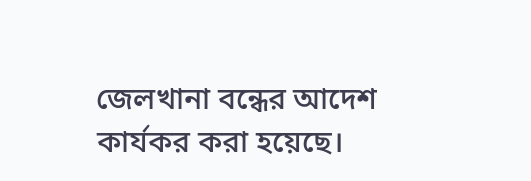জেলখানা বন্ধের আদেশ কার্যকর করা হয়েছে।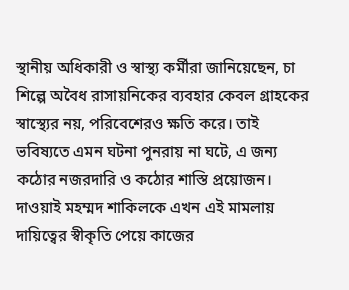স্থানীয় অধিকারী ও স্বাস্থ্য কর্মীরা জানিয়েছেন, চা শিল্পে অবৈধ রাসায়নিকের ব্যবহার কেবল গ্রাহকের স্বাস্থ্যের নয়, পরিবেশেরও ক্ষতি করে। তাই ভবিষ্যতে এমন ঘটনা পুনরায় না ঘটে, এ জন্য কঠোর নজরদারি ও কঠোর শাস্তি প্রয়োজন। দাওয়াই মহম্মদ শাকিলকে এখন এই মামলায় দায়িত্বের স্বীকৃতি পেয়ে কাজের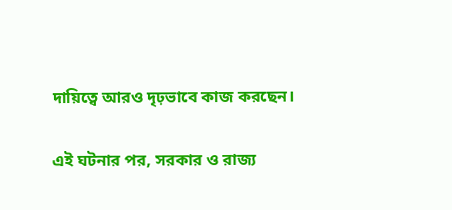দায়িত্বে আরও দৃঢ়ভাবে কাজ করছেন।

এই ঘটনার পর, সরকার ও রাজ্য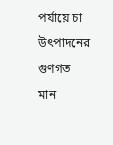পর্যায়ে চা উৎপাদনের গুণগত মান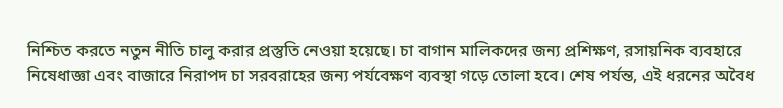নিশ্চিত করতে নতুন নীতি চালু করার প্রস্তুতি নেওয়া হয়েছে। চা বাগান মালিকদের জন্য প্রশিক্ষণ, রসায়নিক ব্যবহারে নিষেধাজ্ঞা এবং বাজারে নিরাপদ চা সরবরাহের জন্য পর্যবেক্ষণ ব্যবস্থা গড়ে তোলা হবে। শেষ পর্যন্ত, এই ধরনের অবৈধ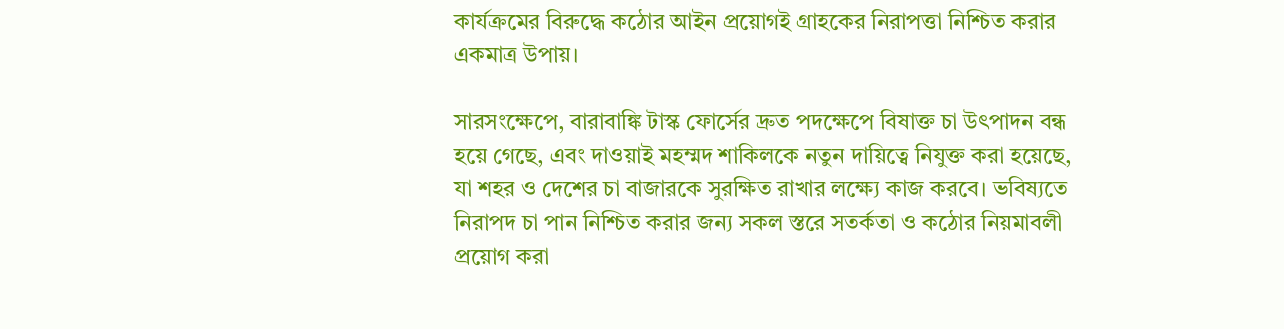কার্যক্রমের বিরুদ্ধে কঠোর আইন প্রয়োগই গ্রাহকের নিরাপত্তা নিশ্চিত করার একমাত্র উপায়।

সারসংক্ষেপে, বারাবাঙ্কি টাস্ক ফোর্সের দ্রুত পদক্ষেপে বিষাক্ত চা উৎপাদন বন্ধ হয়ে গেছে, এবং দাওয়াই মহম্মদ শাকিলকে নতুন দায়িত্বে নিযুক্ত করা হয়েছে, যা শহর ও দেশের চা বাজারকে সুরক্ষিত রাখার লক্ষ্যে কাজ করবে। ভবিষ্যতে নিরাপদ চা পান নিশ্চিত করার জন্য সকল স্তরে সতর্কতা ও কঠোর নিয়মাবলী প্রয়োগ করা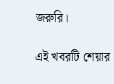জরুরি।

এই খবরটি শেয়ার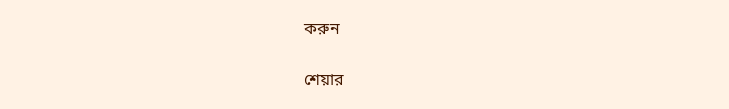করুন

শেয়ার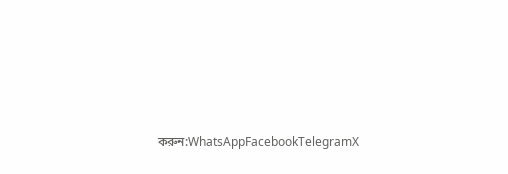করুন:WhatsAppFacebookTelegramX